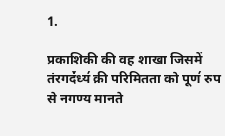1.

प्रकाशिकी की वह शाखा जिसमें तंरगद॔॓ध्य॔ क़ी परिमितता को पूण॔ रुप से नगण्य मानते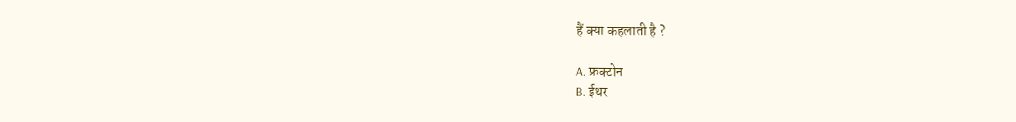हैं क्या कहलाती है ?

A. फ्रक्टोन
B. ईथर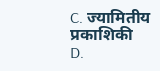C. ज्यामितीय प्रकाशिकी
D.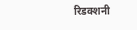रिडक्शनी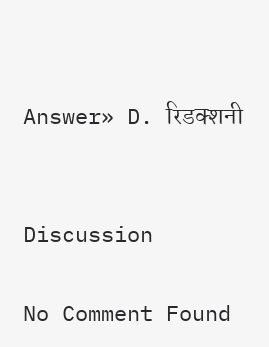Answer» D. रिडक्शनी


Discussion

No Comment Found